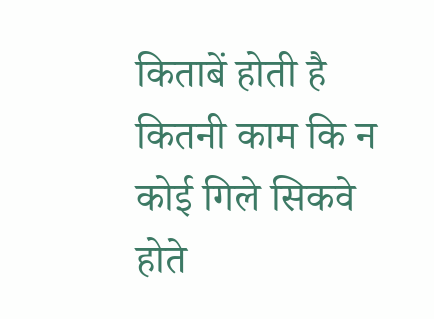किताबें होती है कितनी काम कि न कोई गिले सिकवे होते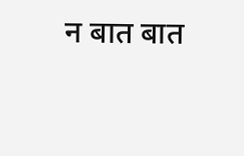न बात बात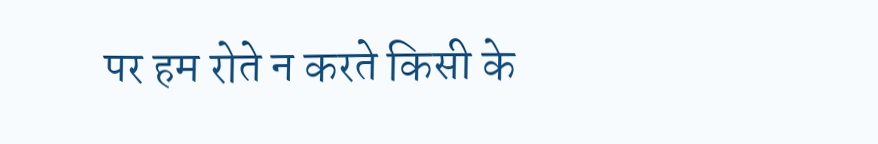पर हम रोते न करते किसी के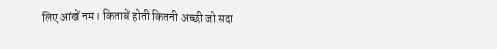लिए आंखें नम। किताबें होती कितनी अच्छी जो सदा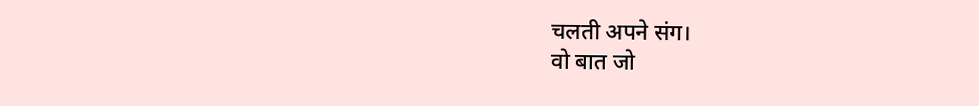चलती अपने संग।
वो बात जो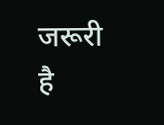जरूरी है